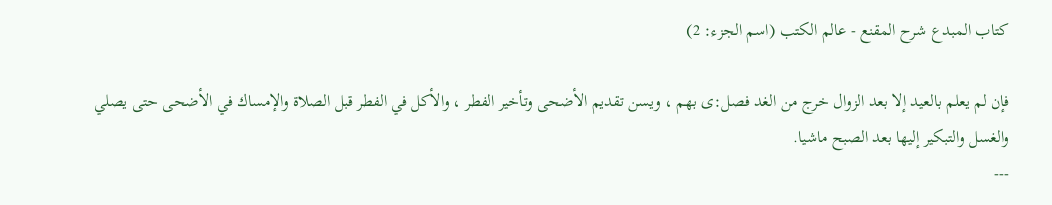كتاب المبدع شرح المقنع - عالم الكتب (اسم الجزء: 2)

فإن لم يعلم بالعيد إلا بعد الزوال خرج من الغد فصل:ى بهم ، ويسن تقديم الأضحى وتأخير الفطر ، والأكل في الفطر قبل الصلاة والإمساك في الأضحى حتى يصلي والغسل والتبكير إليها بعد الصبح ماشيا.
---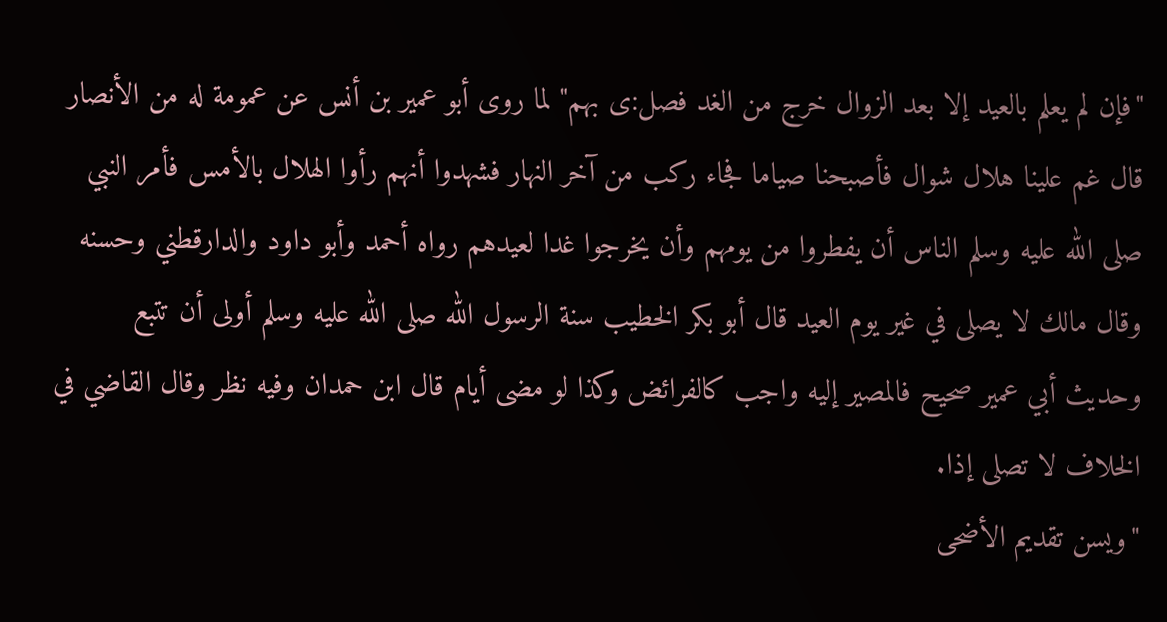"فإن لم يعلم بالعيد إلا بعد الزوال خرج من الغد فصل:ى بهم" لما روى أبو عمير بن أنس عن عمومة له من الأنصار قال غم علينا هلال شوال فأصبحنا صياما فجاء ركب من آخر النهار فشهدوا أنهم رأوا الهلال بالأمس فأمر النبي صلى الله عليه وسلم الناس أن يفطروا من يومهم وأن يخرجوا غدا لعيدهم رواه أحمد وأبو داود والدارقطني وحسنه وقال مالك لا يصلى في غير يوم العيد قال أبو بكر الخطيب سنة الرسول الله صلى الله عليه وسلم أولى أن تتبع وحديث أبي عمير صحيح فالمصير إليه واجب كالفرائض وكذا لو مضى أيام قال ابن حمدان وفيه نظر وقال القاضي في الخلاف لا تصلى إذا.
"ويسن تقديم الأضحى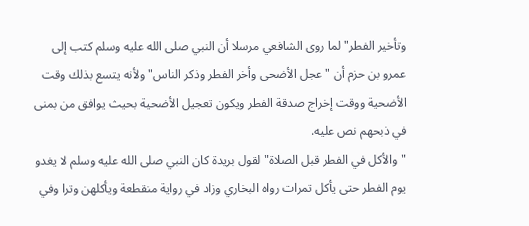وتأخير الفطر" لما روى الشافعي مرسلا أن النبي صلى الله عليه وسلم كتب إلى عمرو بن حزم أن "عجل الأضحى وأخر الفطر وذكر الناس" ولأنه يتسع بذلك وقت الأضحية ووقت إخراج صدقة الفطر ويكون تعجيل الأضحية بحيث يوافق من بمنى في ذبحهم نص عليه.
"والأكل في الفطر قبل الصلاة" لقول بريدة كان النبي صلى الله عليه وسلم لا يغدو يوم الفطر حتى يأكل تمرات رواه البخاري وزاد في رواية منقطعة ويأكلهن وترا وفي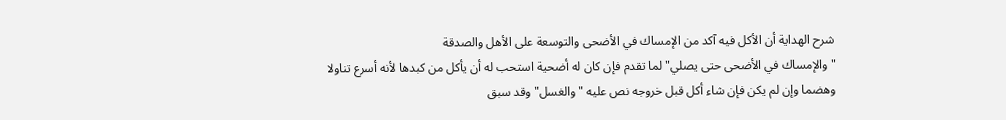شرح الهداية أن الأكل فيه آكد من الإمساك في الأضحى والتوسعة على الأهل والصدقة
"والإمساك في الأضحى حتى يصلي" لما تقدم فإن كان له أضحية استحب له أن يأكل من كبدها لأنه أسرع تناولا وهضما وإن لم يكن فإن شاء أكل قبل خروجه نص عليه "والغسل" وقد سبق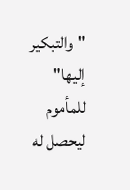"والتبكير إليها" للمأموم ليحصل له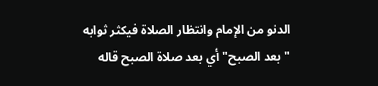الدنو من الإمام وانتظار الصلاة فيكثر ثوابه "بعد الصبح" أي بعد صلاة الصبح قاله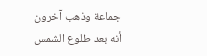جماعة وذهب آخرون أنه بعد طلوع الشمس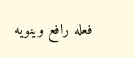فعله رافع وينويه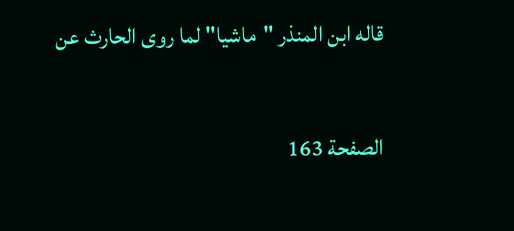قاله ابن المنذر "ماشيا" لما روى الحارث عن

الصفحة 163